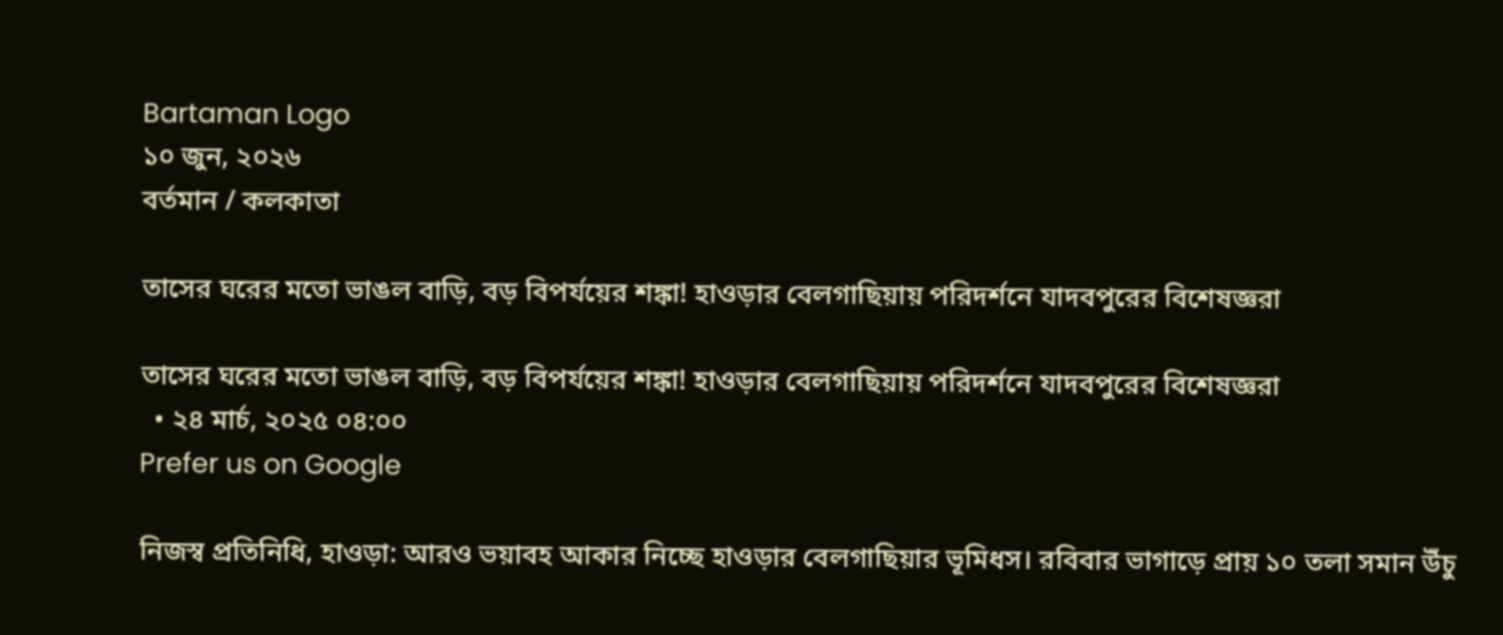Bartaman Logo
১০ জুন, ২০২৬
বর্তমান / কলকাতা

তাসের ঘরের মতো ভাঙল বাড়ি, বড় বিপর্যয়ের শঙ্কা! হাওড়ার বেলগাছিয়ায় পরিদর্শনে যাদবপুরের বিশেষজ্ঞরা

তাসের ঘরের মতো ভাঙল বাড়ি, বড় বিপর্যয়ের শঙ্কা! হাওড়ার বেলগাছিয়ায় পরিদর্শনে যাদবপুরের বিশেষজ্ঞরা
  • ২৪ মার্চ, ২০২৫ ০৪:০০
Prefer us on Google

নিজস্ব প্রতিনিধি, হাওড়া: আরও ভয়াবহ আকার নিচ্ছে হাওড়ার বেলগাছিয়ার ভূমিধস। রবিবার ভাগাড়ে প্রায় ১০ তলা সমান উঁচু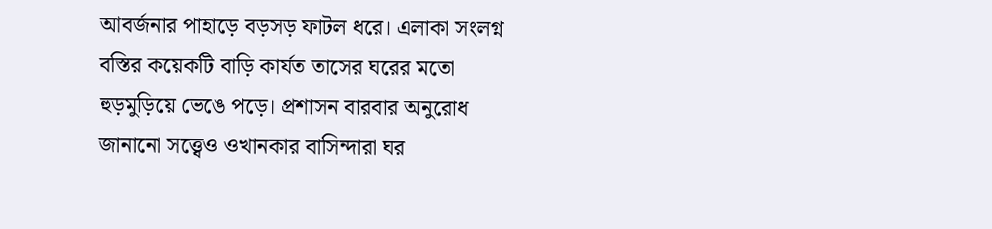আবর্জনার পাহাড়ে বড়সড় ফাটল ধরে। এলাকা সংলগ্ন বস্তির কয়েকটি বাড়ি কার্যত তাসের ঘরের মতো হুড়মুড়িয়ে ভেঙে পড়ে। প্রশাসন বারবার অনুরোধ জানানো সত্ত্বেও ওখানকার বাসিন্দারা ঘর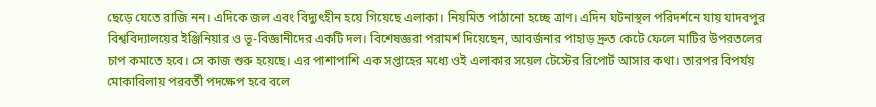ছেড়ে যেতে রাজি নন। এদিকে জল এবং বিদ্যুৎহীন হয়ে গিয়েছে এলাকা। নিয়মিত পাঠানো হচ্ছে ত্রাণ। এদিন ঘটনাস্থল পরিদর্শনে যায় যাদবপুর বিশ্ববিদ্যালয়ের ইঞ্জিনিয়ার ও ভূ-বিজ্ঞানীদের একটি দল। বিশেষজ্ঞরা পরামর্শ দিয়েছেন, আবর্জনার পাহাড় দ্রুত কেটে ফেলে মাটির উপরতলের চাপ কমাতে হবে। সে কাজ শুরু হয়েছে। এর পাশাপাশি এক সপ্তাহের মধ্যে ওই এলাকার সয়েল টেস্টের রিপোর্ট আসার কথা। তারপর বিপর্যয় মোকাবিলায় পরবর্তী পদক্ষেপ হবে বলে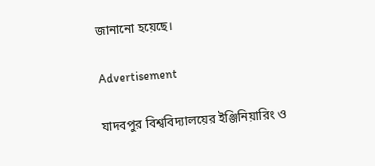জানানো হয়েছে।

Advertisement

যাদবপুর বিশ্ববিদ্যালয়ের ইঞ্জিনিয়ারিং ও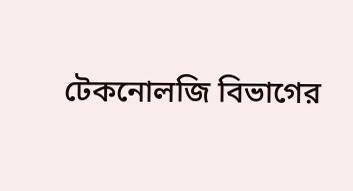টেকনোলজি বিভাগের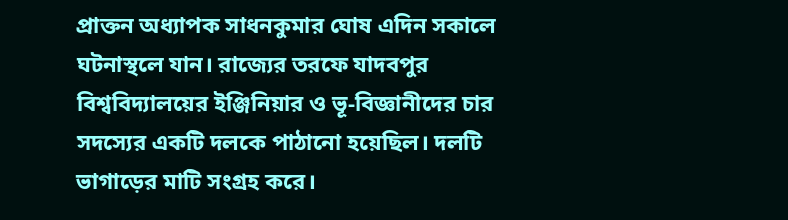প্রাক্তন অধ্যাপক সাধনকুমার ঘোষ এদিন সকালে ঘটনাস্থলে যান। রাজ্যের তরফে যাদবপুর বিশ্ববিদ্যালয়ের ইঞ্জিনিয়ার ও ভূ-বিজ্ঞানীদের চার সদস্যের একটি দলকে পাঠানো হয়েছিল। দলটি ভাগাড়ের মাটি সংগ্রহ করে।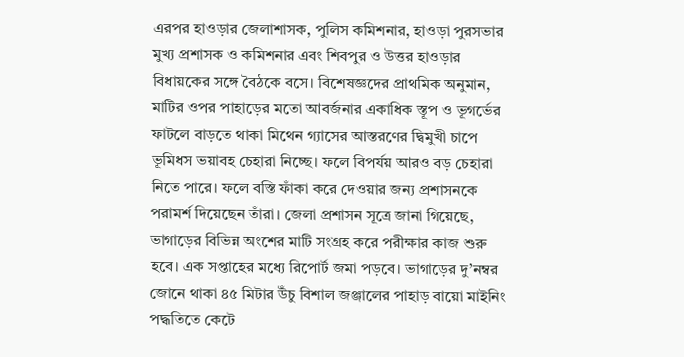এরপর হাওড়ার জেলাশাসক, পুলিস কমিশনার, হাওড়া পুরসভার মুখ্য প্রশাসক ও কমিশনার এবং শিবপুর ও উত্তর হাওড়ার বিধায়কের সঙ্গে বৈঠকে বসে। বিশেষজ্ঞদের প্রাথমিক অনুমান, মাটির ওপর পাহাড়ের মতো আবর্জনার একাধিক স্তূপ ও ভূগর্ভের ফাটলে বাড়তে থাকা মিথেন গ্যাসের আস্তরণের দ্বিমুখী চাপে ভূমিধস ভয়াবহ চেহারা নিচ্ছে। ফলে বিপর্যয় আরও বড় চেহারা নিতে পারে। ফলে বস্তি ফাঁকা করে দেওয়ার জন্য প্রশাসনকে পরামর্শ দিয়েছেন তাঁরা। জেলা প্রশাসন সূত্রে জানা গিয়েছে, ভাগাড়ের বিভিন্ন অংশের মাটি সংগ্রহ করে পরীক্ষার কাজ শুরু হবে। এক সপ্তাহের মধ্যে রিপোর্ট জমা পড়বে। ভাগাড়ের দু’নম্বর জোনে থাকা ৪৫ মিটার উঁচু বিশাল জঞ্জালের পাহাড় বায়ো মাইনিং পদ্ধতিতে কেটে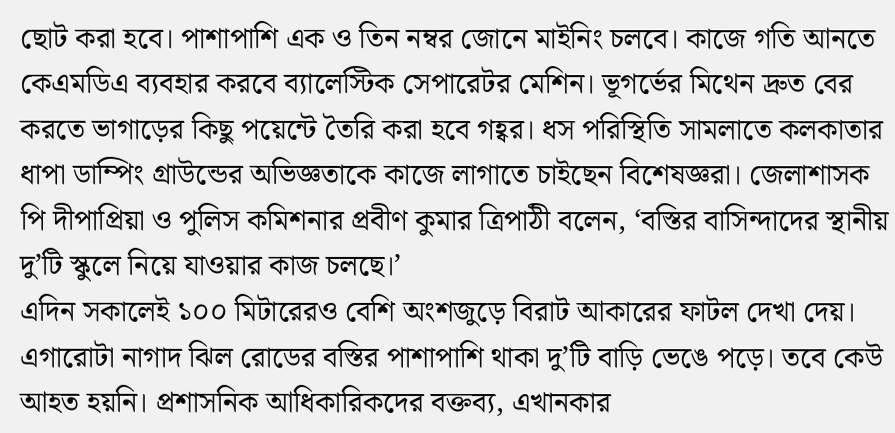ছোট করা হবে। পাশাপাশি এক ও তিন নম্বর জোনে মাইনিং চলবে। কাজে গতি আনতে কেএমডিএ ব্যবহার করবে ব্যালেস্টিক সেপারেটর মেশিন। ভূগর্ভের মিথেন দ্রুত বের করতে ভাগাড়ের কিছু পয়েন্টে তৈরি করা হবে গহ্বর। ধস পরিস্থিতি সামলাতে কলকাতার ধাপা ডাম্পিং গ্রাউন্ডের অভিজ্ঞতাকে কাজে লাগাতে চাইছেন বিশেষজ্ঞরা। জেলাশাসক পি দীপাপ্রিয়া ও পুলিস কমিশনার প্রবীণ কুমার ত্রিপাঠী বলেন, ‘বস্তির বাসিন্দাদের স্থানীয় দু’টি স্কুলে নিয়ে যাওয়ার কাজ চলছে।’
এদিন সকালেই ১০০ মিটারেরও বেশি অংশজুড়ে বিরাট আকারের ফাটল দেখা দেয়। এগারোটা নাগাদ ঝিল রোডের বস্তির পাশাপাশি থাকা দু’টি বাড়ি ভেঙে পড়ে। তবে কেউ আহত হয়নি। প্রশাসনিক আধিকারিকদের বক্তব্য, এখানকার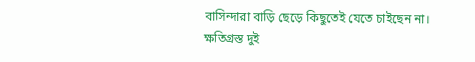বাসিন্দারা বাড়ি ছেড়ে কিছুতেই যেতে চাইছেন না। ক্ষতিগ্রস্ত দুই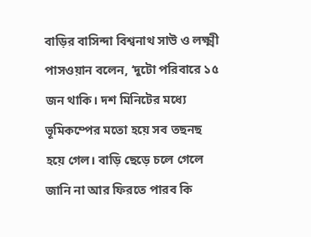বাড়ির বাসিন্দা বিশ্বনাথ সাউ ও লক্ষ্মী পাসওয়ান বলেন, ‘দুটো পরিবারে ১৫ জন থাকি। দশ মিনিটের মধ্যে ভূমিকম্পের মতো হয়ে সব তছনছ হয়ে গেল। বাড়ি ছেড়ে চলে গেলে জানি না আর ফিরতে পারব কি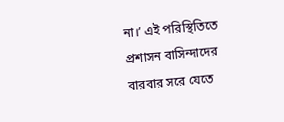না।’ এই পরিস্থিতিতে প্রশাসন বাসিন্দাদের বারবার সরে যেতে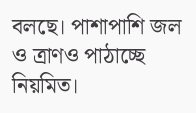বলছে। পাশাপাশি জল ও ত্রাণও পাঠাচ্ছে নিয়মিত।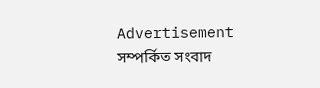Advertisement
সম্পর্কিত সংবাদ